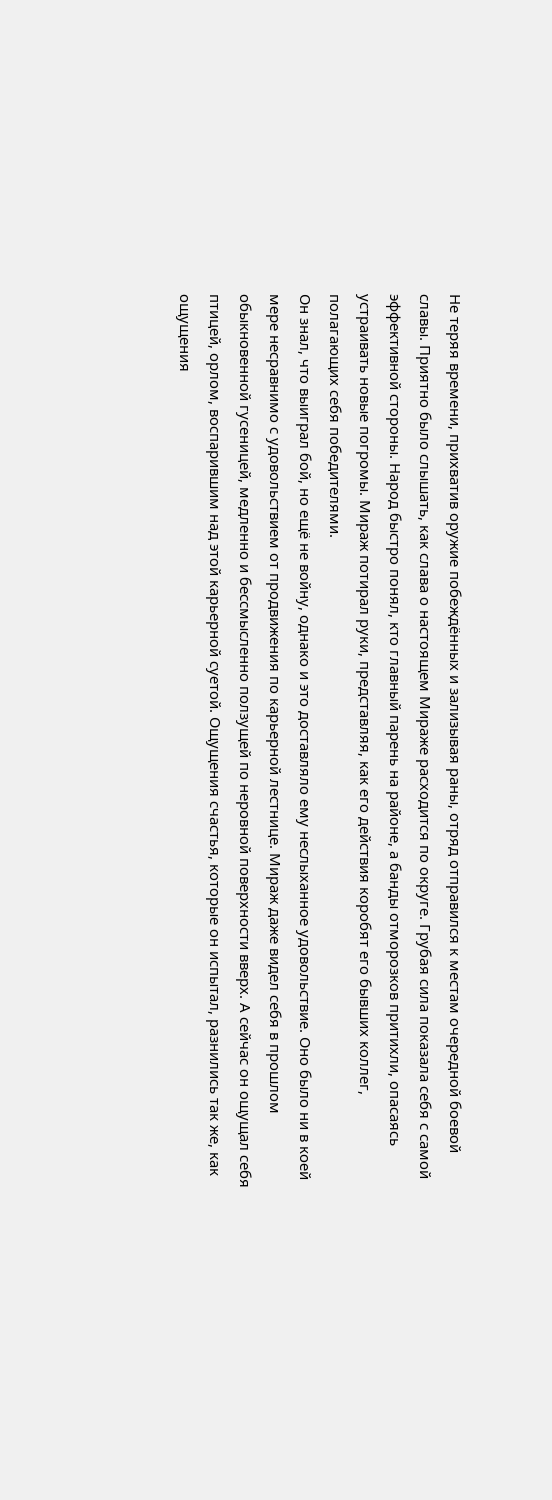Не теряя времени, прихватив оружие побеждённых и зализывая раны, отряд отправился к местам очередной боевой славы. Приятно было слышать, как слава о настоящем Мираже расходится по округе. Грубая сила показала себя с самой эффективной стороны. Народ быстро понял, кто главный парень на районе, а банды отморозков притихли, опасаясь устраивать новые погромы. Мираж потирал руки, представляя, как его действия коробят его бывших коллег, полагающих себя победителями.
Он знал, что выиграл бой, но ещё не войну, однако и это доставляло ему неслыханное удовольствие. Оно было ни в коей мере несравнимо с удовольствием от продвижения по карьерной лестнице. Мираж даже видел себя в прошлом обыкновенной гусеницей, медленно и бессмысленно ползущей по неровной поверхности вверх. А сейчас он ощущал себя птицей, орлом, воспарившим над этой карьерной суетой. Ощущения счастья, которые он испытал, разнились так же, как ощущения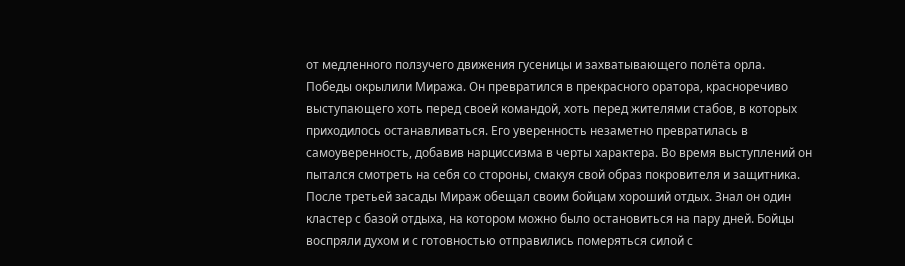от медленного ползучего движения гусеницы и захватывающего полёта орла.
Победы окрылили Миража. Он превратился в прекрасного оратора, красноречиво выступающего хоть перед своей командой, хоть перед жителями стабов, в которых приходилось останавливаться. Его уверенность незаметно превратилась в самоуверенность, добавив нарциссизма в черты характера. Во время выступлений он пытался смотреть на себя со стороны, смакуя свой образ покровителя и защитника.
После третьей засады Мираж обещал своим бойцам хороший отдых. Знал он один кластер с базой отдыха, на котором можно было остановиться на пару дней. Бойцы воспряли духом и с готовностью отправились померяться силой с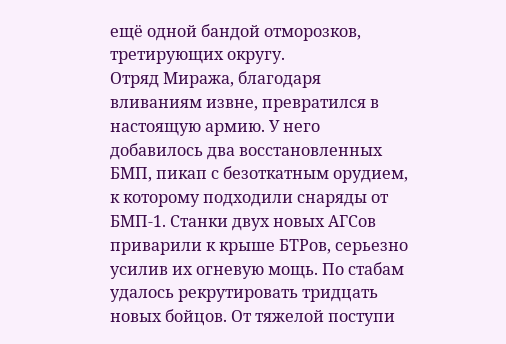ещё одной бандой отморозков, третирующих округу.
Отряд Миража, благодаря вливаниям извне, превратился в настоящую армию. У него добавилось два восстановленных БМП, пикап с безоткатным орудием, к которому подходили снаряды от БМП‑1. Станки двух новых АГСов приварили к крыше БТРов, серьезно усилив их огневую мощь. По стабам удалось рекрутировать тридцать новых бойцов. От тяжелой поступи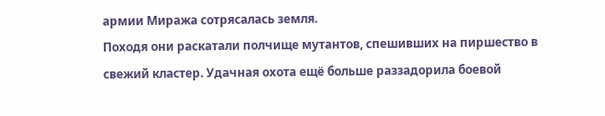армии Миража сотрясалась земля.
Походя они раскатали полчище мутантов, спешивших на пиршество в свежий кластер. Удачная охота ещё больше раззадорила боевой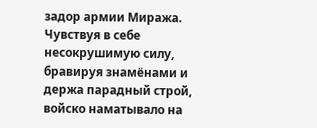задор армии Миража. Чувствуя в себе несокрушимую силу, бравируя знамёнами и держа парадный строй, войско наматывало на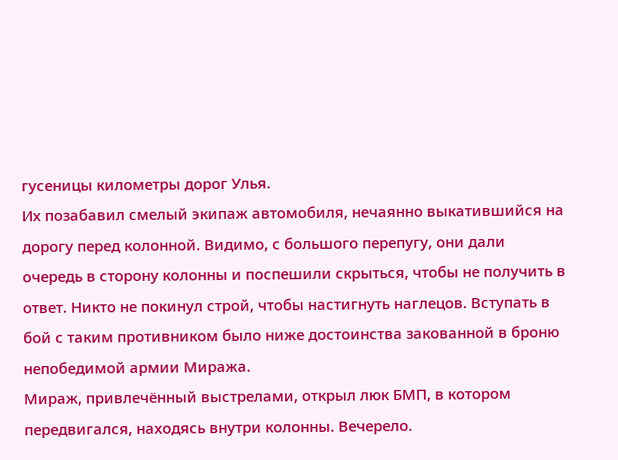гусеницы километры дорог Улья.
Их позабавил смелый экипаж автомобиля, нечаянно выкатившийся на дорогу перед колонной. Видимо, с большого перепугу, они дали очередь в сторону колонны и поспешили скрыться, чтобы не получить в ответ. Никто не покинул строй, чтобы настигнуть наглецов. Вступать в бой с таким противником было ниже достоинства закованной в броню непобедимой армии Миража.
Мираж, привлечённый выстрелами, открыл люк БМП, в котором передвигался, находясь внутри колонны. Вечерело.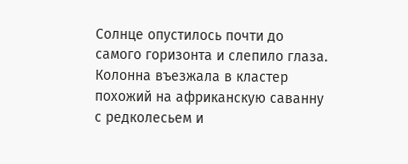Солнце опустилось почти до самого горизонта и слепило глаза. Колонна въезжала в кластер похожий на африканскую саванну с редколесьем и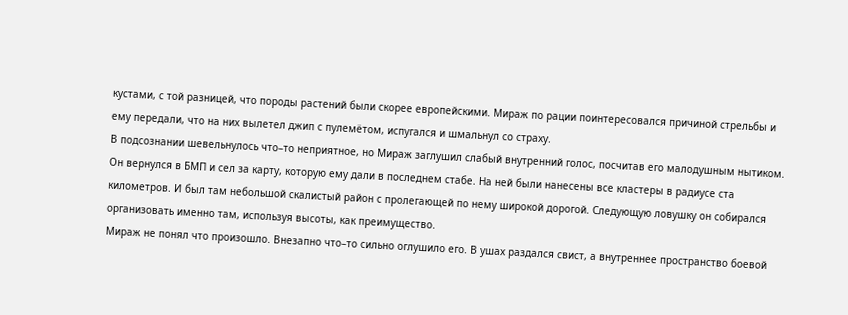кустами, с той разницей, что породы растений были скорее европейскими. Мираж по рации поинтересовался причиной стрельбы и ему передали, что на них вылетел джип с пулемётом, испугался и шмальнул со страху.
В подсознании шевельнулось что–то неприятное, но Мираж заглушил слабый внутренний голос, посчитав его малодушным нытиком. Он вернулся в БМП и сел за карту, которую ему дали в последнем стабе. На ней были нанесены все кластеры в радиусе ста километров. И был там небольшой скалистый район с пролегающей по нему широкой дорогой. Следующую ловушку он собирался организовать именно там, используя высоты, как преимущество.
Мираж не понял что произошло. Внезапно что–то сильно оглушило его. В ушах раздался свист, а внутреннее пространство боевой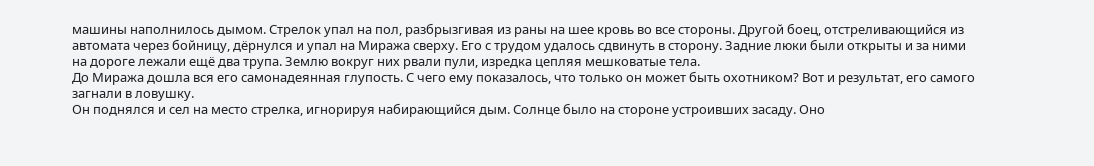машины наполнилось дымом. Стрелок упал на пол, разбрызгивая из раны на шее кровь во все стороны. Другой боец, отстреливающийся из автомата через бойницу, дёрнулся и упал на Миража сверху. Его с трудом удалось сдвинуть в сторону. Задние люки были открыты и за ними на дороге лежали ещё два трупа. Землю вокруг них рвали пули, изредка цепляя мешковатые тела.
До Миража дошла вся его самонадеянная глупость. С чего ему показалось, что только он может быть охотником? Вот и результат, его самого загнали в ловушку.
Он поднялся и сел на место стрелка, игнорируя набирающийся дым. Солнце было на стороне устроивших засаду. Оно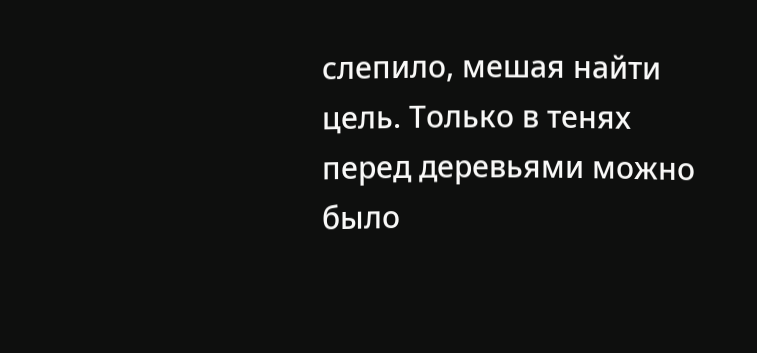слепило, мешая найти цель. Только в тенях перед деревьями можно было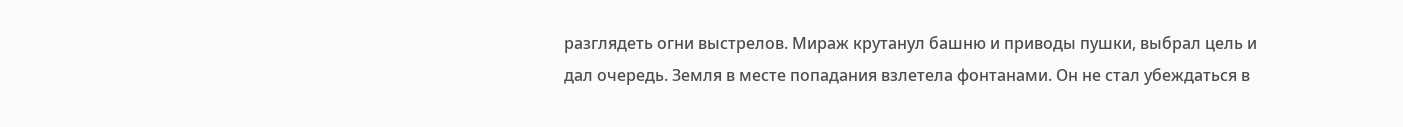разглядеть огни выстрелов. Мираж крутанул башню и приводы пушки, выбрал цель и дал очередь. Земля в месте попадания взлетела фонтанами. Он не стал убеждаться в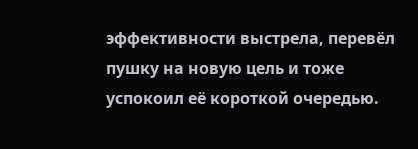эффективности выстрела, перевёл пушку на новую цель и тоже успокоил её короткой очередью.